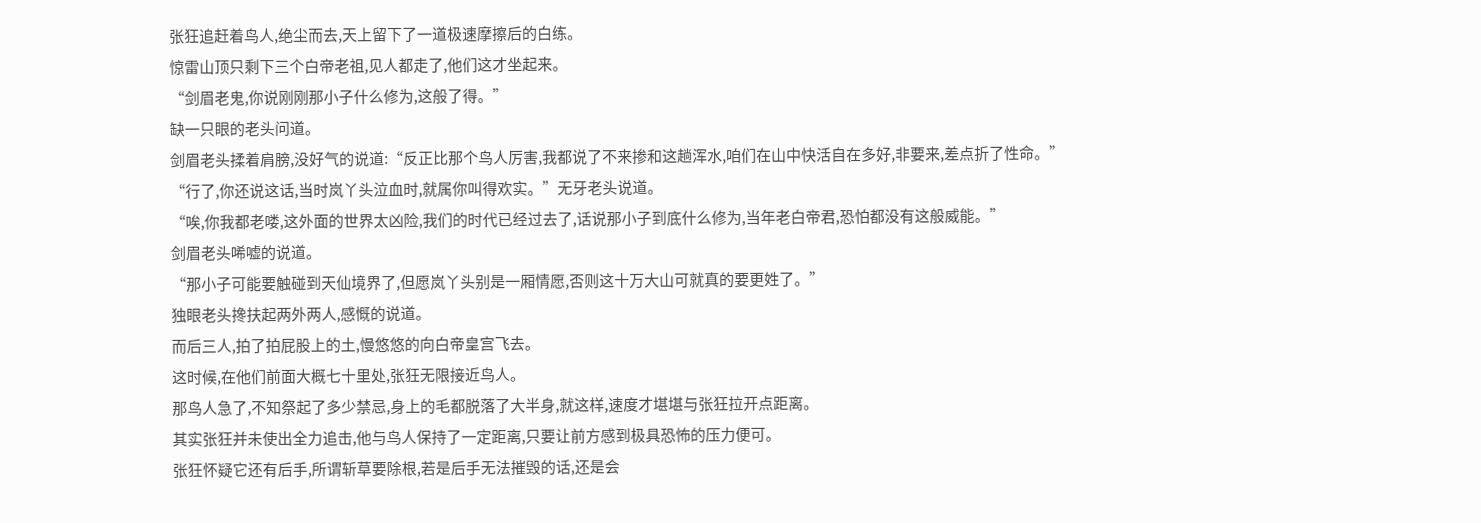张狂追赶着鸟人,绝尘而去,天上留下了一道极速摩擦后的白练。
惊雷山顶只剩下三个白帝老祖,见人都走了,他们这才坐起来。
“剑眉老鬼,你说刚刚那小子什么修为,这般了得。”
缺一只眼的老头问道。
剑眉老头揉着肩膀,没好气的说道:“反正比那个鸟人厉害,我都说了不来掺和这趟浑水,咱们在山中快活自在多好,非要来,差点折了性命。”
“行了,你还说这话,当时岚丫头泣血时,就属你叫得欢实。”无牙老头说道。
“唉,你我都老喽,这外面的世界太凶险,我们的时代已经过去了,话说那小子到底什么修为,当年老白帝君,恐怕都没有这般威能。”
剑眉老头唏嘘的说道。
“那小子可能要触碰到天仙境界了,但愿岚丫头别是一厢情愿,否则这十万大山可就真的要更姓了。”
独眼老头搀扶起两外两人,感慨的说道。
而后三人,拍了拍屁股上的土,慢悠悠的向白帝皇宫飞去。
这时候,在他们前面大概七十里处,张狂无限接近鸟人。
那鸟人急了,不知祭起了多少禁忌,身上的毛都脱落了大半身,就这样,速度才堪堪与张狂拉开点距离。
其实张狂并未使出全力追击,他与鸟人保持了一定距离,只要让前方感到极具恐怖的压力便可。
张狂怀疑它还有后手,所谓斩草要除根,若是后手无法摧毁的话,还是会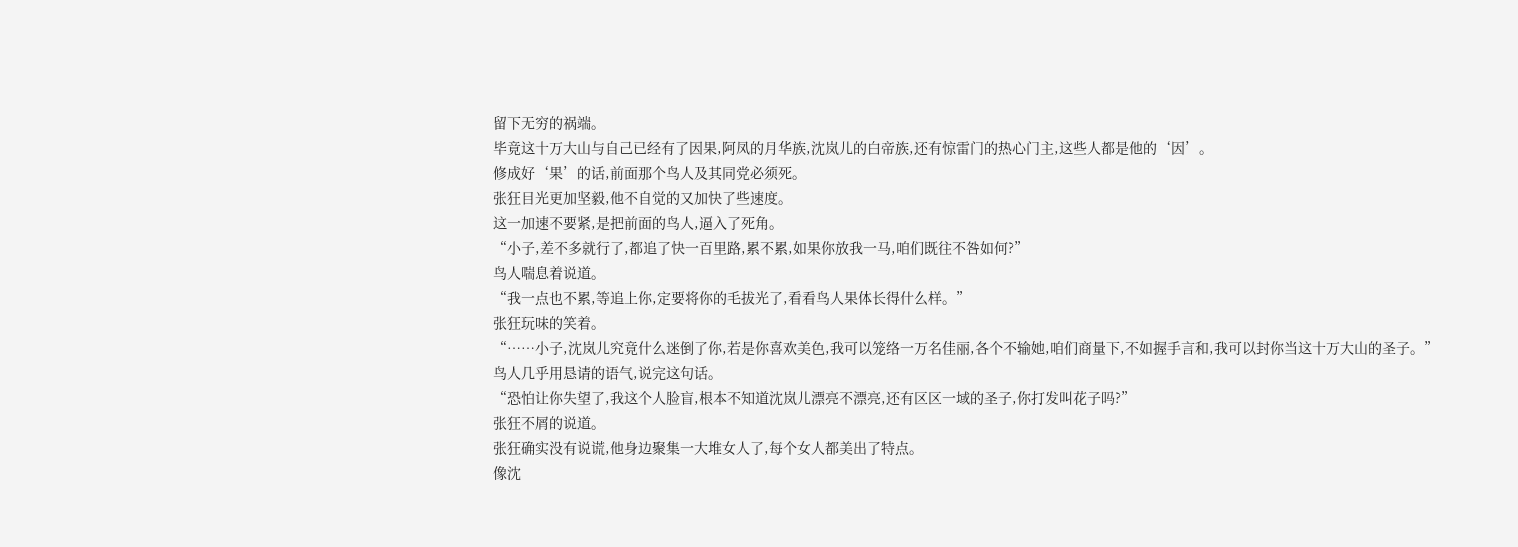留下无穷的祸端。
毕竟这十万大山与自己已经有了因果,阿凤的月华族,沈岚儿的白帝族,还有惊雷门的热心门主,这些人都是他的‘因’。
修成好‘果’的话,前面那个鸟人及其同党必须死。
张狂目光更加坚毅,他不自觉的又加快了些速度。
这一加速不要紧,是把前面的鸟人,逼入了死角。
“小子,差不多就行了,都追了快一百里路,累不累,如果你放我一马,咱们既往不咎如何?”
鸟人喘息着说道。
“我一点也不累,等追上你,定要将你的毛拔光了,看看鸟人果体长得什么样。”
张狂玩味的笑着。
“……小子,沈岚儿究竟什么迷倒了你,若是你喜欢美色,我可以笼络一万名佳丽,各个不输她,咱们商量下,不如握手言和,我可以封你当这十万大山的圣子。”
鸟人几乎用恳请的语气,说完这句话。
“恐怕让你失望了,我这个人脸盲,根本不知道沈岚儿漂亮不漂亮,还有区区一域的圣子,你打发叫花子吗?”
张狂不屑的说道。
张狂确实没有说谎,他身边聚集一大堆女人了,每个女人都美出了特点。
像沈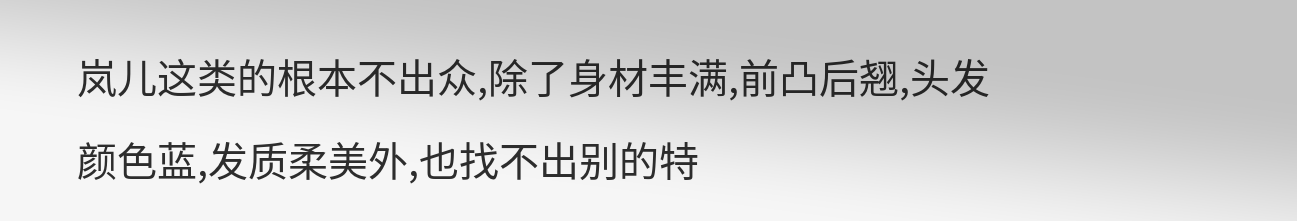岚儿这类的根本不出众,除了身材丰满,前凸后翘,头发颜色蓝,发质柔美外,也找不出别的特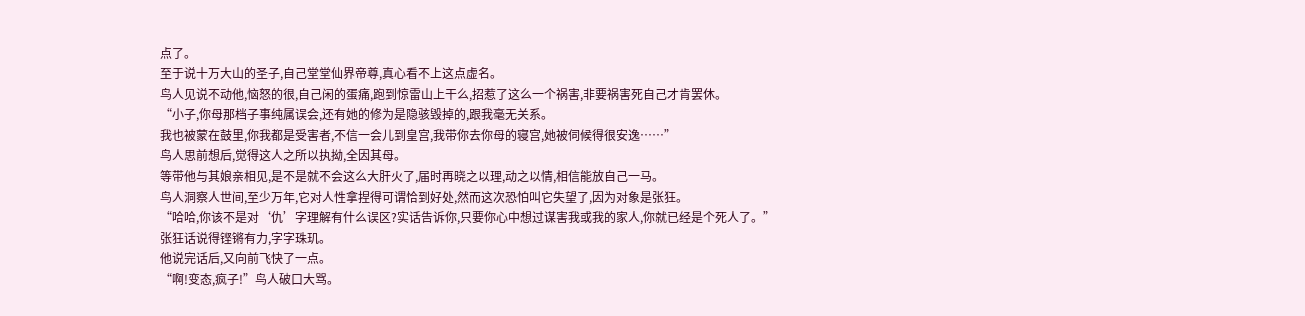点了。
至于说十万大山的圣子,自己堂堂仙界帝尊,真心看不上这点虚名。
鸟人见说不动他,恼怒的很,自己闲的蛋痛,跑到惊雷山上干么,招惹了这么一个祸害,非要祸害死自己才肯罢休。
“小子,你母那档子事纯属误会,还有她的修为是隐骇毁掉的,跟我毫无关系。
我也被蒙在鼓里,你我都是受害者,不信一会儿到皇宫,我带你去你母的寝宫,她被伺候得很安逸……”
鸟人思前想后,觉得这人之所以执拗,全因其母。
等带他与其娘亲相见,是不是就不会这么大肝火了,届时再晓之以理,动之以情,相信能放自己一马。
鸟人洞察人世间,至少万年,它对人性拿捏得可谓恰到好处,然而这次恐怕叫它失望了,因为对象是张狂。
“哈哈,你该不是对‘仇’字理解有什么误区?实话告诉你,只要你心中想过谋害我或我的家人,你就已经是个死人了。”
张狂话说得铿锵有力,字字珠玑。
他说完话后,又向前飞快了一点。
“啊!变态,疯子!”鸟人破口大骂。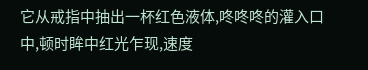它从戒指中抽出一杯红色液体,咚咚咚的灌入口中,顿时眸中红光乍现,速度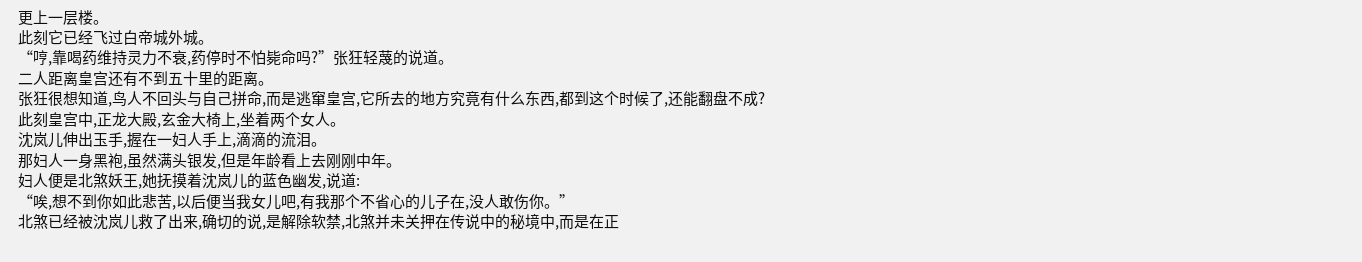更上一层楼。
此刻它已经飞过白帝城外城。
“哼,靠喝药维持灵力不衰,药停时不怕毙命吗?”张狂轻蔑的说道。
二人距离皇宫还有不到五十里的距离。
张狂很想知道,鸟人不回头与自己拼命,而是逃窜皇宫,它所去的地方究竟有什么东西,都到这个时候了,还能翻盘不成?
此刻皇宫中,正龙大殿,玄金大椅上,坐着两个女人。
沈岚儿伸出玉手,握在一妇人手上,滴滴的流泪。
那妇人一身黑袍,虽然满头银发,但是年龄看上去刚刚中年。
妇人便是北煞妖王,她抚摸着沈岚儿的蓝色幽发,说道:
“唉,想不到你如此悲苦,以后便当我女儿吧,有我那个不省心的儿子在,没人敢伤你。”
北煞已经被沈岚儿救了出来,确切的说,是解除软禁,北煞并未关押在传说中的秘境中,而是在正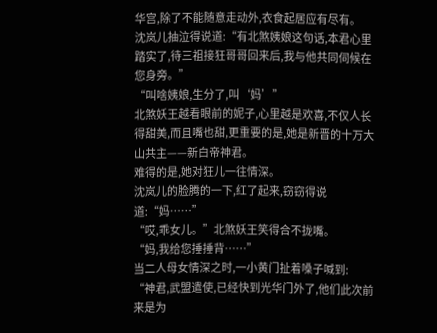华宫,除了不能随意走动外,衣食起居应有尽有。
沈岚儿抽泣得说道:“有北煞姨娘这句话,本君心里踏实了,待三祖接狂哥哥回来后,我与他共同伺候在您身旁。”
“叫啥姨娘,生分了,叫‘妈’”
北煞妖王越看眼前的妮子,心里越是欢喜,不仅人长得甜美,而且嘴也甜,更重要的是,她是新晋的十万大山共主——新白帝神君。
难得的是,她对狂儿一往情深。
沈岚儿的脸腾的一下,红了起来,窃窃得说道:“妈……”
“哎,乖女儿。”北煞妖王笑得合不拢嘴。
“妈,我给您捶捶背……”
当二人母女情深之时,一小黄门扯着嗓子喊到:
“神君,武盟遣使,已经快到光华门外了,他们此次前来是为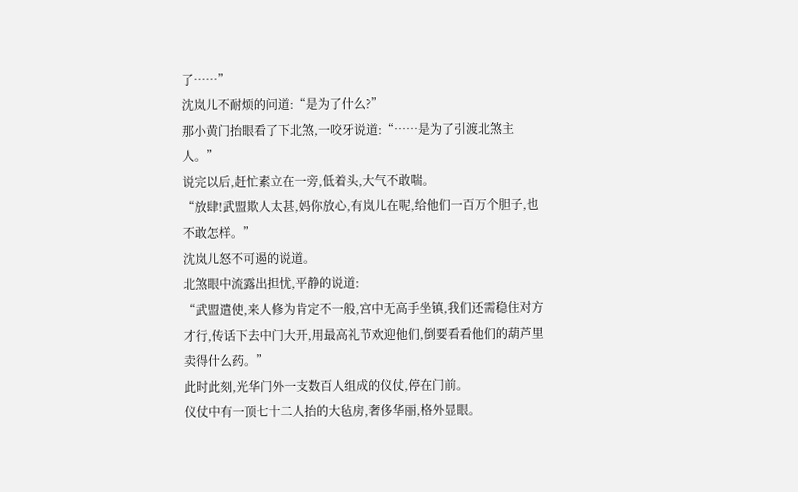了……”
沈岚儿不耐烦的问道:“是为了什么?”
那小黄门抬眼看了下北煞,一咬牙说道:“……是为了引渡北煞主人。”
说完以后,赶忙素立在一旁,低着头,大气不敢喘。
“放肆!武盟欺人太甚,妈你放心,有岚儿在呢,给他们一百万个胆子,也不敢怎样。”
沈岚儿怒不可遏的说道。
北煞眼中流露出担忧,平静的说道:
“武盟遣使,来人修为肯定不一般,宫中无高手坐镇,我们还需稳住对方才行,传话下去中门大开,用最高礼节欢迎他们,倒要看看他们的葫芦里卖得什么药。”
此时此刻,光华门外一支数百人组成的仪仗,停在门前。
仪仗中有一顶七十二人抬的大毡房,奢侈华丽,格外显眼。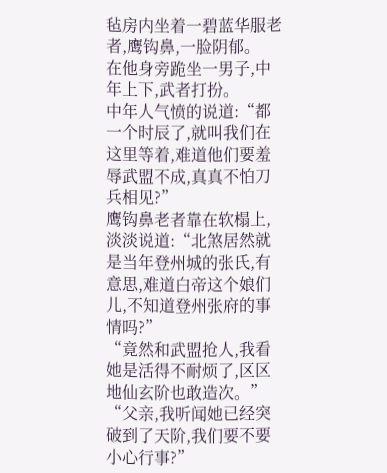毡房内坐着一碧蓝华服老者,鹰钩鼻,一脸阴郁。
在他身旁跪坐一男子,中年上下,武者打扮。
中年人气愤的说道:“都一个时辰了,就叫我们在这里等着,难道他们要羞辱武盟不成,真真不怕刀兵相见?”
鹰钩鼻老者靠在软榻上,淡淡说道:“北煞居然就是当年登州城的张氏,有意思,难道白帝这个娘们儿,不知道登州张府的事情吗?”
“竟然和武盟抢人,我看她是活得不耐烦了,区区地仙玄阶也敢造次。”
“父亲,我听闻她已经突破到了天阶,我们要不要小心行事?”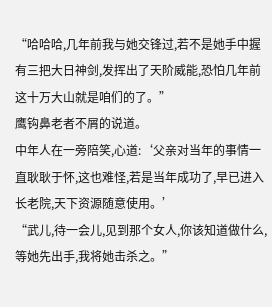“哈哈哈,几年前我与她交锋过,若不是她手中握有三把大日神剑,发挥出了天阶威能,恐怕几年前这十万大山就是咱们的了。”
鹰钩鼻老者不屑的说道。
中年人在一旁陪笑,心道:‘父亲对当年的事情一直耿耿于怀,这也难怪,若是当年成功了,早已进入长老院,天下资源随意使用。’
“武儿,待一会儿,见到那个女人,你该知道做什么,等她先出手,我将她击杀之。”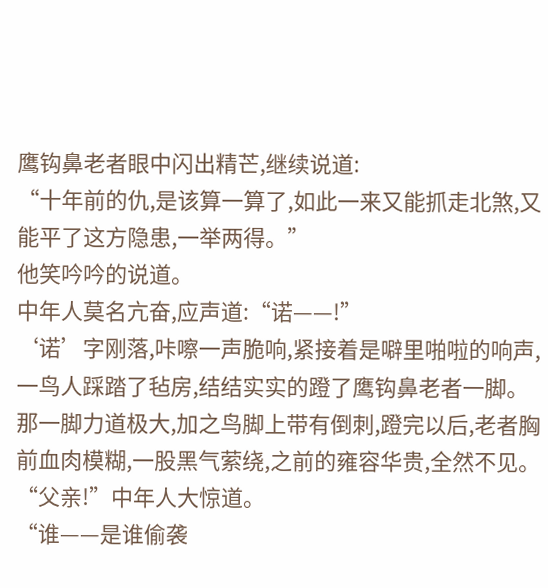鹰钩鼻老者眼中闪出精芒,继续说道:
“十年前的仇,是该算一算了,如此一来又能抓走北煞,又能平了这方隐患,一举两得。”
他笑吟吟的说道。
中年人莫名亢奋,应声道:“诺——!”
‘诺’字刚落,咔嚓一声脆响,紧接着是噼里啪啦的响声,一鸟人踩踏了毡房,结结实实的蹬了鹰钩鼻老者一脚。
那一脚力道极大,加之鸟脚上带有倒刺,蹬完以后,老者胸前血肉模糊,一股黑气萦绕,之前的雍容华贵,全然不见。
“父亲!”中年人大惊道。
“谁——是谁偷袭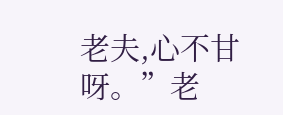老夫,心不甘呀。”老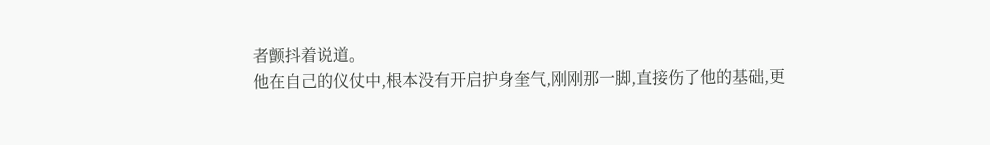者颤抖着说道。
他在自己的仪仗中,根本没有开启护身奎气,刚刚那一脚,直接伤了他的基础,更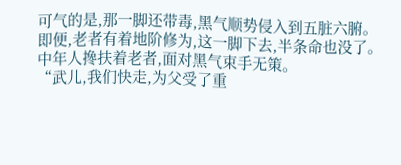可气的是,那一脚还带毒,黑气顺势侵入到五脏六腑。
即便,老者有着地阶修为,这一脚下去,半条命也没了。
中年人搀扶着老者,面对黑气束手无策。
“武儿,我们快走,为父受了重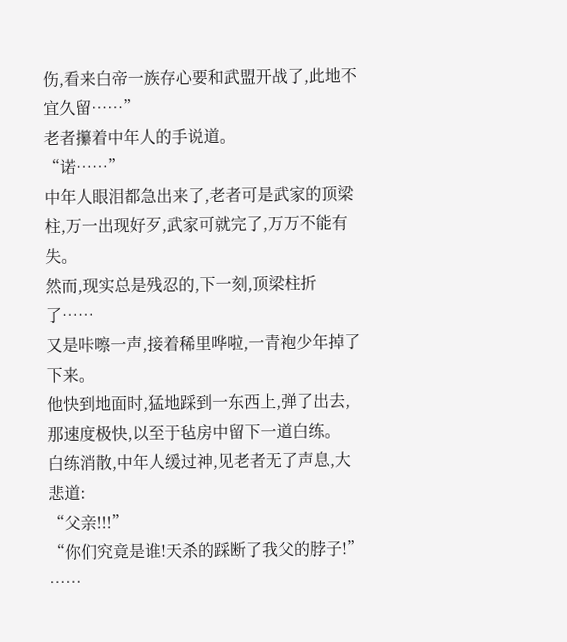伤,看来白帝一族存心要和武盟开战了,此地不宜久留……”
老者攥着中年人的手说道。
“诺……”
中年人眼泪都急出来了,老者可是武家的顶梁柱,万一出现好歹,武家可就完了,万万不能有失。
然而,现实总是残忍的,下一刻,顶梁柱折了……
又是咔嚓一声,接着稀里哗啦,一青袍少年掉了下来。
他快到地面时,猛地踩到一东西上,弹了出去,那速度极快,以至于毡房中留下一道白练。
白练消散,中年人缓过神,见老者无了声息,大悲道:
“父亲!!!”
“你们究竟是谁!天杀的踩断了我父的脖子!”
……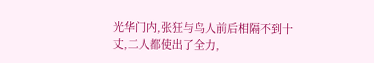光华门内,张狂与鸟人前后相隔不到十丈,二人都使出了全力,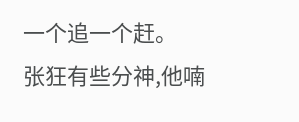一个追一个赶。
张狂有些分神,他喃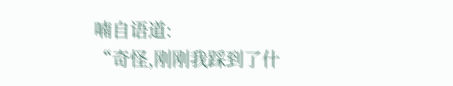喃自语道:
“奇怪,刚刚我踩到了什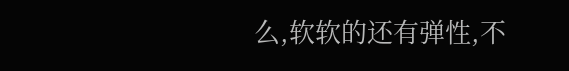么,软软的还有弹性,不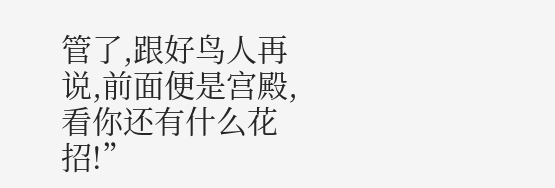管了,跟好鸟人再说,前面便是宫殿,看你还有什么花招!”